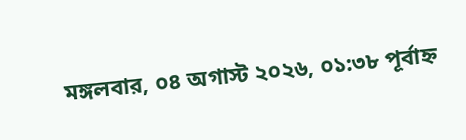মঙ্গলবার, ০৪ অগাস্ট ২০২৬, ০১:৩৮ পূর্বাহ্ন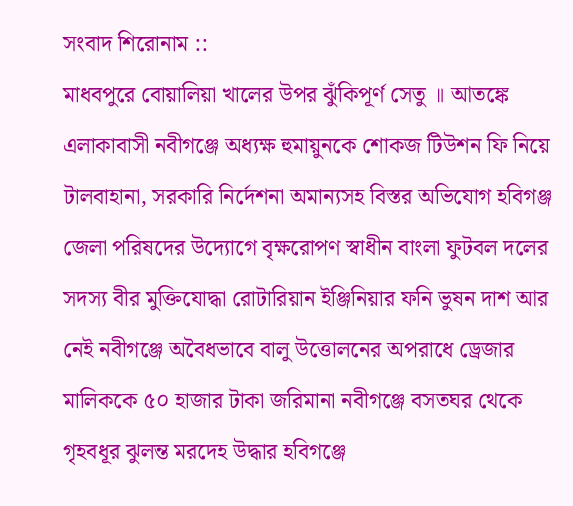সংবাদ শিরোনাম ::
মাধবপুরে বোয়ালিয়া খালের উপর ঝুঁকিপূর্ণ সেতু ॥ আতঙ্কে এলাকাবাসী নবীগঞ্জে অধ্যক্ষ হুমায়ুনকে শোকজ টিউশন ফি নিয়ে টালবাহানা, সরকারি নির্দেশনা অমান্যসহ বিস্তর অভিযোগ হবিগঞ্জ জেলা পরিষদের উদ্যোগে বৃক্ষরোপণ স্বাধীন বাংলা ফুটবল দলের সদস্য বীর মুক্তিযোদ্ধা রোটারিয়ান ইঞ্জিনিয়ার ফনি ভুষন দাশ আর নেই নবীগঞ্জে অবৈধভাবে বালু উত্তোলনের অপরাধে ড্রেজার মালিককে ৫০ হাজার টাকা জরিমানা নবীগঞ্জে বসতঘর থেকে গৃহবধূর ঝুলন্ত মরদেহ উদ্ধার হবিগঞ্জে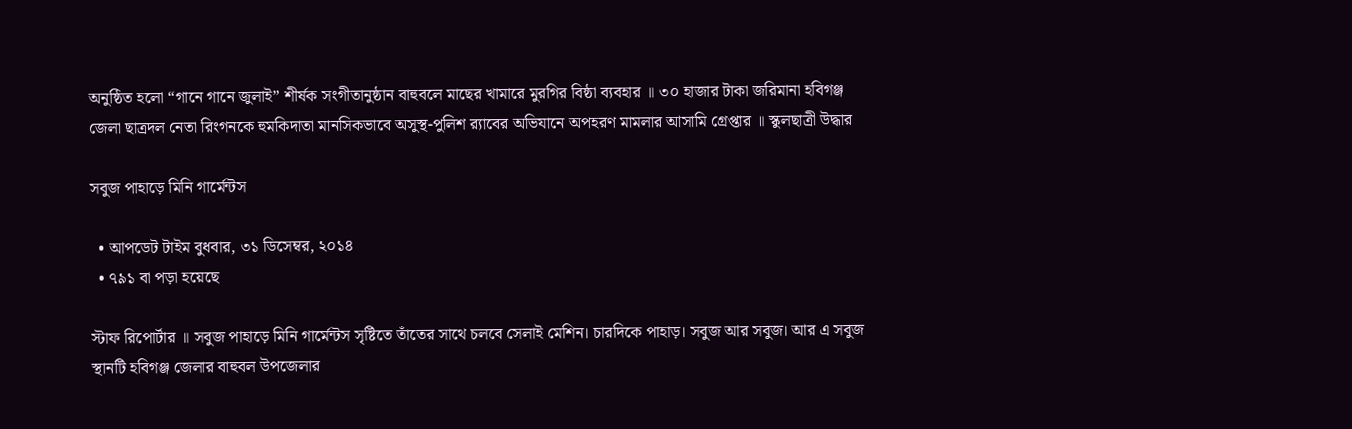অনুষ্ঠিত হলো “গানে গানে জুলাই” শীর্ষক সংগীতানুষ্ঠান বাহুবলে মাছের খামারে মুরগির বিষ্ঠা ব্যবহার ॥ ৩০ হাজার টাকা জরিমানা হবিগঞ্জ জেলা ছাত্রদল নেতা রিংগনকে হুমকিদাতা মানসিকভাবে অসুস্থ-পুলিশ র‌্যাবের অভিযানে অপহরণ মামলার আসামি গ্রেপ্তার ॥ স্কুলছাত্রী উদ্ধার

সবুজ পাহাড়ে মিনি গার্মেন্টস

  • আপডেট টাইম বুধবার, ৩১ ডিসেম্বর, ২০১৪
  • ৭৯১ বা পড়া হয়েছে

স্টাফ রিপোর্টার ॥ সবুজ পাহাড়ে মিনি গার্মেন্টস সৃষ্টিতে তাঁতের সাথে চলবে সেলাই মেশিন। চারদিকে পাহাড়। সবুজ আর সবুজ। আর এ সবুজ স্থানটি হবিগঞ্জ জেলার বাহুবল উপজেলার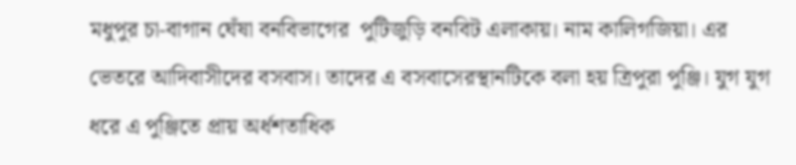মধুপুর চা-বাগান ঘেঁষা বনবিভাগের  পুটিজুড়ি বনবিট এলাকায়। নাম কালিগজিয়া। এর ভেতরে আদিবাসীদের বসবাস। তাদের এ বসবাসেরস্থানটিকে বলা হয় ত্রিপুরা পুঞ্জি। যুগ যুগ ধরে এ পুঞ্জিতে প্রায় অর্ধশতাধিক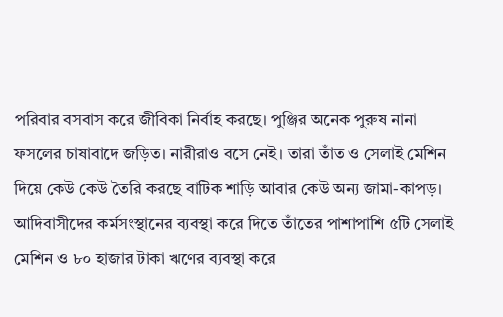পরিবার বসবাস করে জীবিকা নির্বাহ করছে। পুঞ্জির অনেক পুরুষ নানা ফসলের চাষাবাদে জড়িত। নারীরাও বসে নেই। তারা তাঁত ও সেলাই মেশিন দিয়ে কেউ কেউ তৈরি করছে বাটিক শাড়ি আবার কেউ অন্য জামা-কাপড়। আদিবাসীদের কর্মসংস্থানের ব্যবস্থা করে দিতে তাঁতের পাশাপাশি ৫টি সেলাই মেশিন ও ৮০ হাজার টাকা ঋণের ব্যবস্থা করে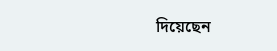দিয়েছেন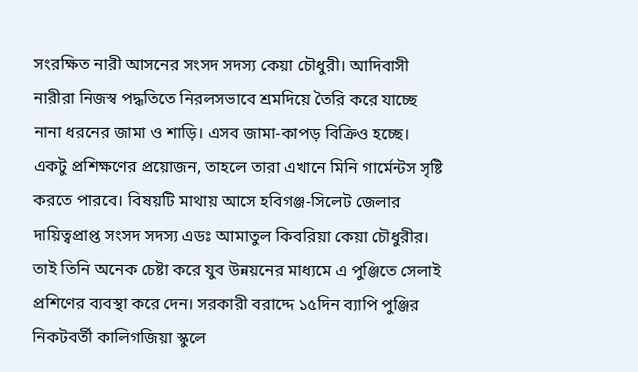সংরক্ষিত নারী আসনের সংসদ সদস্য কেয়া চৌধুরী। আদিবাসী নারীরা নিজস্ব পদ্ধতিতে নিরলসভাবে শ্রমদিয়ে তৈরি করে যাচ্ছে নানা ধরনের জামা ও শাড়ি। এসব জামা-কাপড় বিক্রিও হচ্ছে। একটু প্রশিক্ষণের প্রয়োজন, তাহলে তারা এখানে মিনি গার্মেন্টস সৃষ্টি করতে পারবে। বিষয়টি মাথায় আসে হবিগঞ্জ-সিলেট জেলার দায়িত্বপ্রাপ্ত সংসদ সদস্য এডঃ আমাতুল কিবরিয়া কেয়া চৌধুরীর। তাই তিনি অনেক চেষ্টা করে যুব উন্নয়নের মাধ্যমে এ পুঞ্জিতে সেলাই প্রশিণের ব্যবস্থা করে দেন। সরকারী বরাদ্দে ১৫দিন ব্যাপি পুঞ্জির নিকটবর্তী কালিগজিয়া স্কুলে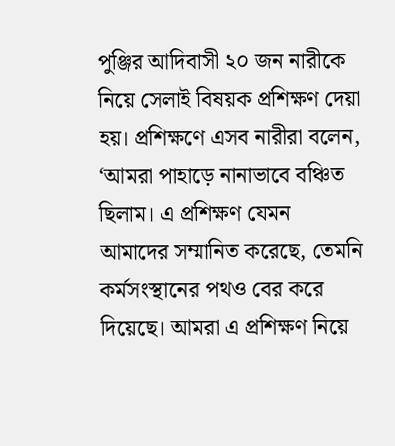পুঞ্জির আদিবাসী ২০ জন নারীকে নিয়ে সেলাই বিষয়ক প্রশিক্ষণ দেয়া হয়। প্রশিক্ষণে এসব নারীরা বলেন, ‘আমরা পাহাড়ে নানাভাবে বঞ্চিত ছিলাম। এ প্রশিক্ষণ যেমন আমাদের সম্মানিত করেছে, তেমনি কর্মসংস্থানের পথও বের করে দিয়েছে। আমরা এ প্রশিক্ষণ নিয়ে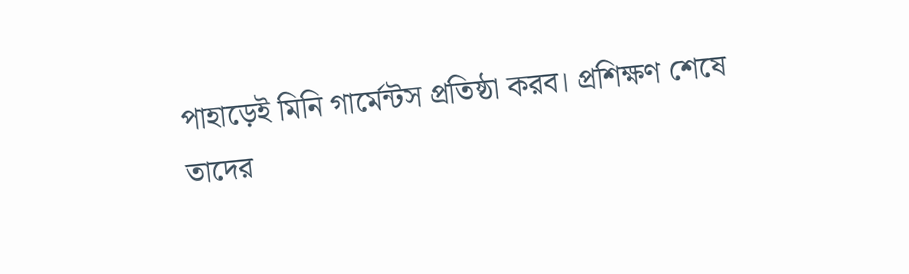পাহাড়েই মিনি গার্মেন্টস প্রতিষ্ঠা করব। প্রশিক্ষণ শেষে তাদের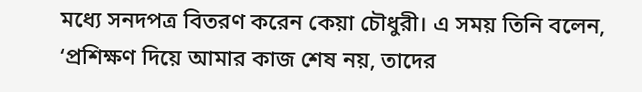মধ্যে সনদপত্র বিতরণ করেন কেয়া চৌধুরী। এ সময় তিনি বলেন, ‘প্রশিক্ষণ দিয়ে আমার কাজ শেষ নয়, তাদের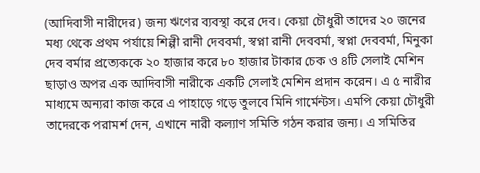(আদিবাসী নারীদের) জন্য ঋণের ব্যবস্থা করে দেব। কেয়া চৌধুরী তাদের ২০ জনের মধ্য থেকে প্রথম পর্যায়ে শিল্পী রানী দেববর্মা, স্বপ্না রানী দেববর্মা, স্বপ্না দেববর্মা, মিনুকা দেব বর্মার প্রত্যেককে ২০ হাজার করে ৮০ হাজার টাকার চেক ও ৪টি সেলাই মেশিন ছাড়াও অপর এক আদিবাসী নারীকে একটি সেলাই মেশিন প্রদান করেন। এ ৫ নারীর মাধ্যমে অন্যরা কাজ করে এ পাহাড়ে গড়ে তুলবে মিনি গার্মেন্টস। এমপি কেয়া চৌধুরী তাদেরকে পরামর্শ দেন, এখানে নারী কল্যাণ সমিতি গঠন করার জন্য। এ সমিতির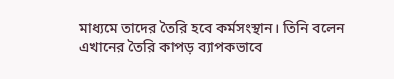মাধ্যমে তাদের তৈরি হবে কর্মসংস্থান। তিনি বলেন এখানের তৈরি কাপড় ব্যাপকভাবে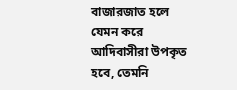বাজারজাত হলে যেমন করে আদিবাসীরা উপকৃত হবে, তেমনি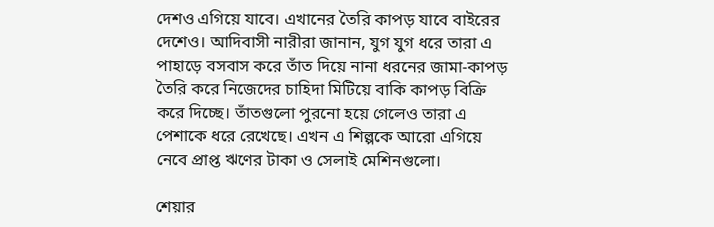দেশও এগিয়ে যাবে। এখানের তৈরি কাপড় যাবে বাইরের দেশেও। আদিবাসী নারীরা জানান, যুগ যুগ ধরে তারা এ পাহাড়ে বসবাস করে তাঁত দিয়ে নানা ধরনের জামা-কাপড় তৈরি করে নিজেদের চাহিদা মিটিয়ে বাকি কাপড় বিক্রি করে দিচ্ছে। তাঁতগুলো পুরনো হয়ে গেলেও তারা এ পেশাকে ধরে রেখেছে। এখন এ শিল্পকে আরো এগিয়ে নেবে প্রাপ্ত ঋণের টাকা ও সেলাই মেশিনগুলো।

শেয়ার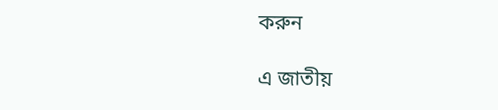করুন

এ জাতীয়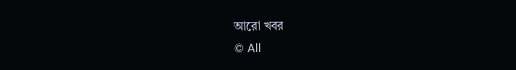আরো খবর
© All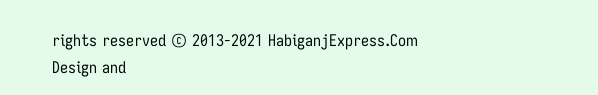rights reserved © 2013-2021 HabiganjExpress.Com
Design and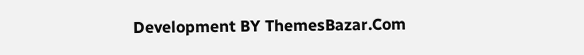Development BY ThemesBazar.Com